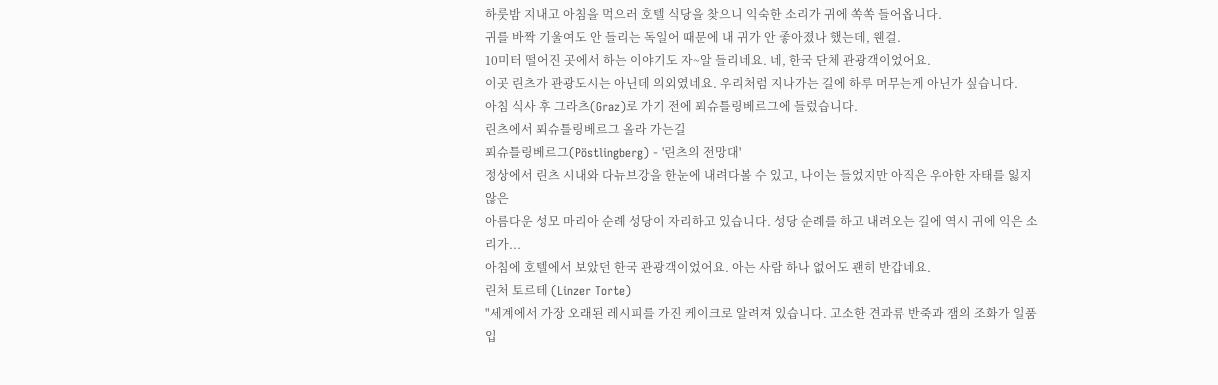하룻밤 지내고 아침을 먹으러 호텔 식당을 찾으니 익숙한 소리가 귀에 쏙쏙 들어옵니다.
귀를 바짝 기울여도 안 들리는 독일어 때문에 내 귀가 안 좋아졌나 했는데, 웬걸.
10미터 떨어진 곳에서 하는 이야기도 자~알 들리네요. 네, 한국 단체 관광객이었어요.
이곳 린츠가 관광도시는 아닌데 의외였네요. 우리처럼 지나가는 길에 하루 머무는게 아닌가 싶습니다.
아침 식사 후 그라츠(Graz)로 가기 전에 푀슈틀링베르그에 들렀습니다.
린츠에서 푀슈틀링베르그 올라 가는길
푀슈틀링베르그(Pöstlingberg) - '린츠의 전망대'
정상에서 린츠 시내와 다뉴브강을 한눈에 내려다볼 수 있고, 나이는 들었지만 아직은 우아한 자태를 잃지 않은
아름다운 성모 마리아 순례 성당이 자리하고 있습니다. 성당 순례를 하고 내려오는 길에 역시 귀에 익은 소리가...
아침에 호텔에서 보았던 한국 관광객이었어요. 아는 사람 하나 없어도 괜히 반갑네요.
린처 토르테 (Linzer Torte)
"세계에서 가장 오래된 레시피를 가진 케이크로 알려져 있습니다. 고소한 견과류 반죽과 잼의 조화가 일품입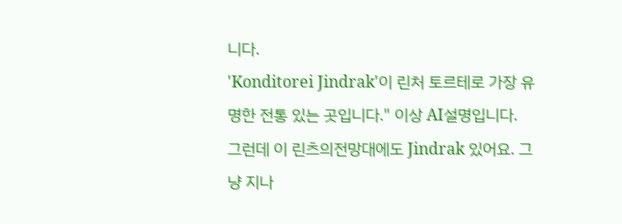니다.
'Konditorei Jindrak'이 린처 토르테로 가장 유명한 전통 있는 곳입니다." 이상 AI설명입니다.
그런데 이 린츠의전망대에도 Jindrak 있어요. 그냥 지나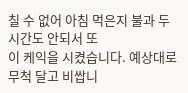칠 수 없어 아침 먹은지 불과 두시간도 안되서 또
이 케익을 시켰습니다. 예상대로 무척 달고 비쌉니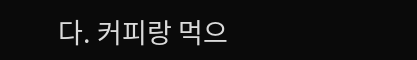다. 커피랑 먹으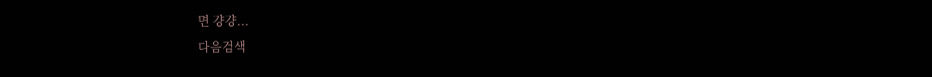면 걍걍...
다음검색